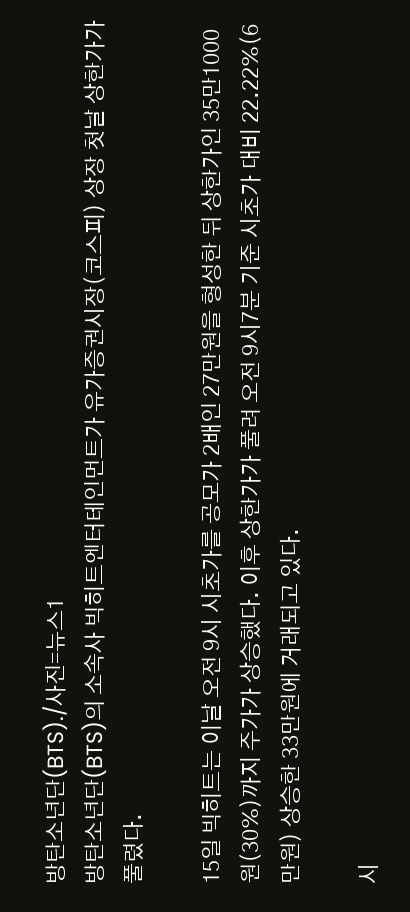방탄소년단(BTS)./사진=뉴스1
방탄소년단(BTS)의 소속사 빅히트엔터테인먼트가 유가증권시장(코스피) 상장 첫날 상한가가 풀렸다.

15일 빅히트는 이날 오전 9시 시초가를 공모가 2배인 27만원을 형성한 뒤 상한가인 35만1000원(30%)까지 주가가 상승했다. 이후 상한가가 풀려 오전 9시7분 기준 시초가 대비 22.22%(6만원) 상승한 33만원에 거래되고 있다.

시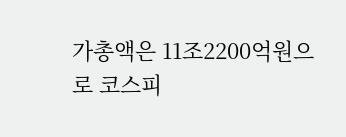가총액은 11조2200억원으로 코스피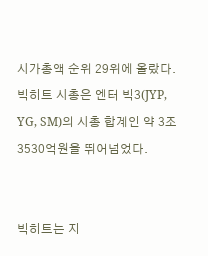시가총액 순위 29위에 올랐다. 빅히트 시총은 엔터 빅3(JYP, YG, SM)의 시총 합계인 약 3조3530억원을 뛰어넘었다.


빅히트는 지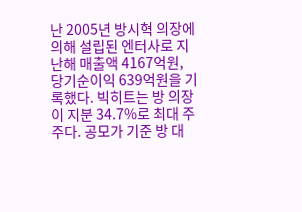난 2005년 방시혁 의장에 의해 설립된 엔터사로 지난해 매출액 4167억원, 당기순이익 639억원을 기록했다. 빅히트는 방 의장이 지분 34.7%로 최대 주주다. 공모가 기준 방 대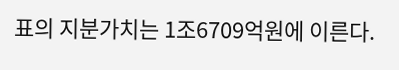표의 지분가치는 1조6709억원에 이른다.